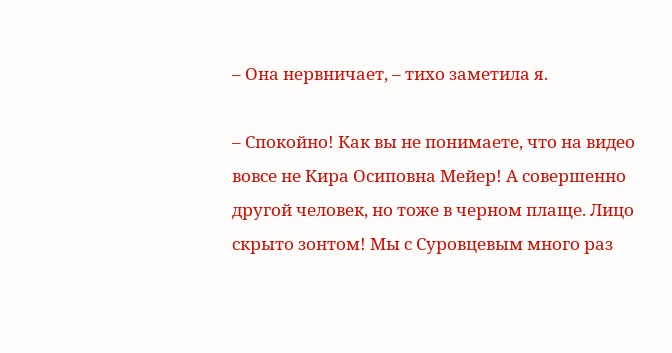– Она нервничает, – тихо заметила я.

– Спокойно! Как вы не понимаете, что на видео вовсе не Кира Осиповна Мейер! А совершенно другой человек, но тоже в черном плаще. Лицо скрыто зонтом! Мы с Суровцевым много раз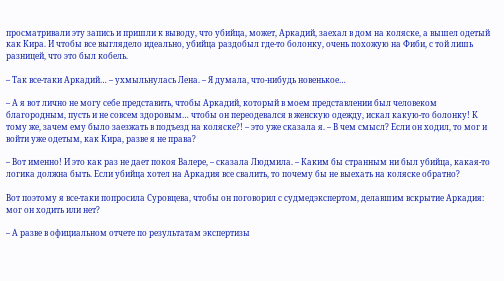просматривали эту запись и пришли к выводу, что убийца, может, Аркадий, заехал в дом на коляске, а вышел одетый как Кира. И чтобы все выглядело идеально, убийца раздобыл где-то болонку, очень похожую на Фиби, с той лишь разницей, что это был кобель.

– Так все-таки Аркадий… – ухмыльнулась Лена. – Я думала, что-нибудь новенькое…

– А я вот лично не могу себе представить, чтобы Аркадий, который в моем представлении был человеком благородным, пусть и не совсем здоровым… чтобы он переодевался в женскую одежду, искал какую-то болонку! К тому же, зачем ему было заезжать в подъезд на коляске?! – это уже сказала я. – В чем смысл? Если он ходил, то мог и войти уже одетым, как Кира, разве я не права?

– Вот именно! И это как раз не дает покоя Валере, – сказала Людмила. – Каким бы странным ни был убийца, какая-то логика должна быть. Если убийца хотел на Аркадия все свалить, то почему бы не выехать на коляске обратно?

Вот поэтому я все-таки попросила Суровцева, чтобы он поговорил с судмедэкспертом, делавшим вскрытие Аркадия: мог он ходить или нет?

– А разве в официальном отчете по результатам экспертизы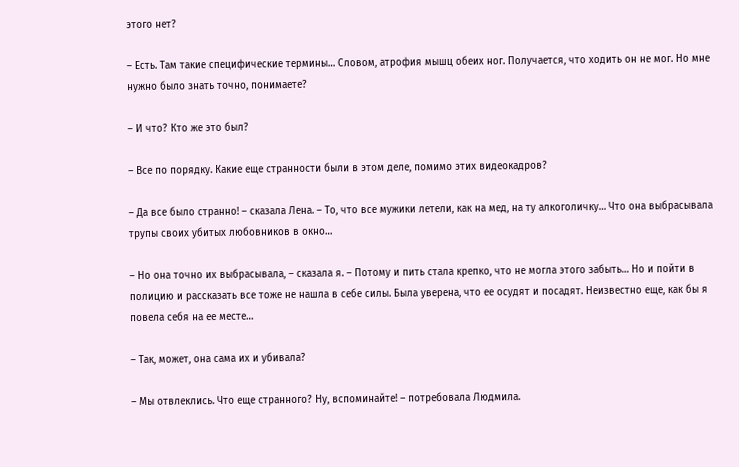этого нет?

– Есть. Там такие специфические термины… Словом, атрофия мышц обеих ног. Получается, что ходить он не мог. Но мне нужно было знать точно, понимаете?

– И что? Кто же это был?

– Все по порядку. Какие еще странности были в этом деле, помимо этих видеокадров?

– Да все было странно! – сказала Лена. – То, что все мужики летели, как на мед, на ту алкоголичку… Что она выбрасывала трупы своих убитых любовников в окно…

– Но она точно их выбрасывала, – сказала я. – Потому и пить стала крепко, что не могла этого забыть… Но и пойти в полицию и рассказать все тоже не нашла в себе силы. Была уверена, что ее осудят и посадят. Неизвестно еще, как бы я повела себя на ее месте…

– Так, может, она сама их и убивала?

– Мы отвлеклись. Что еще странного? Ну, вспоминайте! – потребовала Людмила.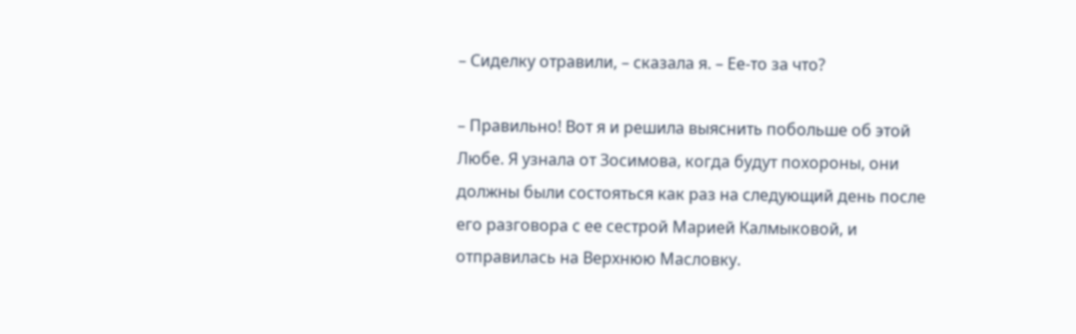– Сиделку отравили, – сказала я. – Ее-то за что?

– Правильно! Вот я и решила выяснить побольше об этой Любе. Я узнала от Зосимова, когда будут похороны, они должны были состояться как раз на следующий день после его разговора с ее сестрой Марией Калмыковой, и отправилась на Верхнюю Масловку.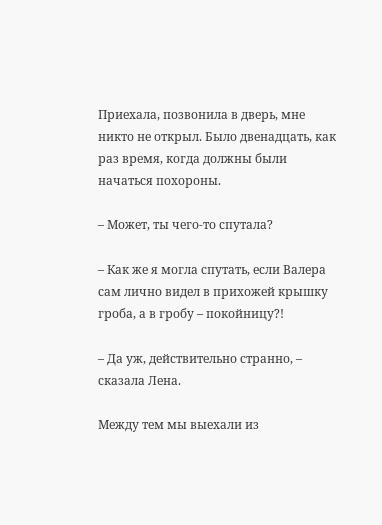Приехала, позвонила в дверь, мне никто не открыл. Было двенадцать, как раз время, когда должны были начаться похороны.

– Может, ты чего-то спутала?

– Как же я могла спутать, если Валера сам лично видел в прихожей крышку гроба, а в гробу – покойницу?!

– Да уж, действительно странно, – сказала Лена.

Между тем мы выехали из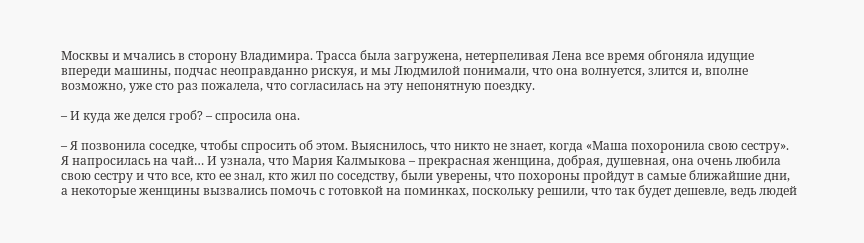Москвы и мчались в сторону Владимира. Трасса была загружена, нетерпеливая Лена все время обгоняла идущие впереди машины, подчас неоправданно рискуя, и мы Людмилой понимали, что она волнуется, злится и, вполне возможно, уже сто раз пожалела, что согласилась на эту непонятную поездку.

– И куда же делся гроб? – спросила она.

– Я позвонила соседке, чтобы спросить об этом. Выяснилось, что никто не знает, когда «Маша похоронила свою сестру». Я напросилась на чай… И узнала, что Мария Калмыкова – прекрасная женщина, добрая, душевная, она очень любила свою сестру и что все, кто ее знал, кто жил по соседству, были уверены, что похороны пройдут в самые ближайшие дни, а некоторые женщины вызвались помочь с готовкой на поминках, поскольку решили, что так будет дешевле, ведь людей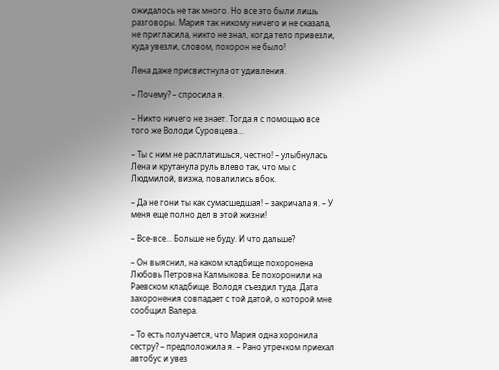ожидалось не так много. Но все это были лишь разговоры. Мария так никому ничего и не сказала, не пригласила, никто не знал, когда тело привезли, куда увезли, словом, похорон не было!

Лена даже присвистнула от удивления.

– Почему? – спросила я.

– Никто ничего не знает. Тогда я с помощью все того же Володи Суровцева…

– Ты с ним не расплатишься, честно! – улыбнулась Лена и крутанула руль влево так, что мы с Людмилой, визжа, повалились вбок.

– Да не гони ты как сумасшедшая! – закричала я. – У меня еще полно дел в этой жизни!

– Все-все… Больше не буду. И что дальше?

– Он выяснил, на каком кладбище похоронена Любовь Петровна Калмыкова. Ее похоронили на Раевском кладбище. Володя съездил туда. Дата захоронения совпадает с той датой, о которой мне сообщил Валера.

– То есть получается, что Мария одна хоронила сестру? – предположила я. – Рано утречком приехал автобус и увез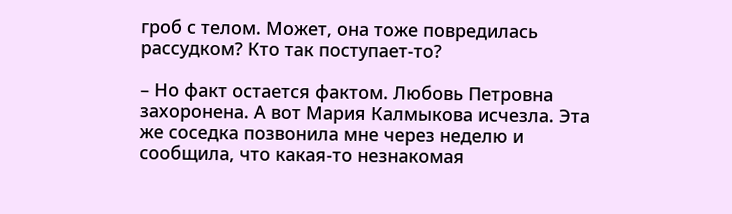гроб с телом. Может, она тоже повредилась рассудком? Кто так поступает-то?

– Но факт остается фактом. Любовь Петровна захоронена. А вот Мария Калмыкова исчезла. Эта же соседка позвонила мне через неделю и сообщила, что какая-то незнакомая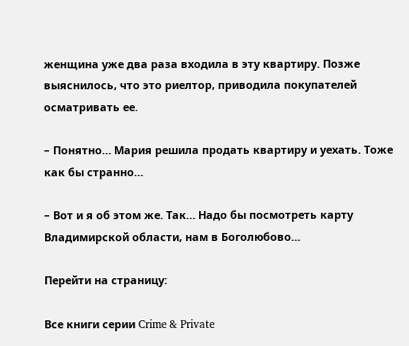женщина уже два раза входила в эту квартиру. Позже выяснилось, что это риелтор, приводила покупателей осматривать ее.

– Понятно… Мария решила продать квартиру и уехать. Тоже как бы странно…

– Вот и я об этом же. Так… Надо бы посмотреть карту Владимирской области, нам в Боголюбово…

Перейти на страницу:

Все книги серии Crime & Private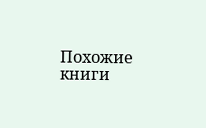Похожие книги